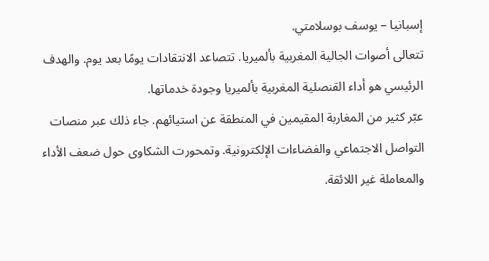إسبانيا – يوسف بوسلامتي.
تتعالى أصوات الجالية المغربية بألميريا. تتصاعد الانتقادات يومًا بعد يوم. والهدف الرئيسي هو أداء القنصلية المغربية بألميريا وجودة خدماتها.
عبّر كثير من المغاربة المقيمين في المنطقة عن استيائهم. جاء ذلك عبر منصات التواصل الاجتماعي والفضاءات الإلكترونية. وتمحورت الشكاوى حول ضعف الأداء والمعاملة غير اللائقة.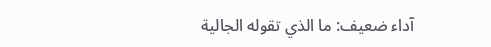آداء ضعيف: ما الذي تقوله الجالية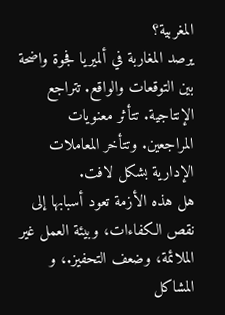المغربية؟
يرصد المغاربة في ألميريا فجوة واضحة بين التوقعات والواقع. تتراجع الإنتاجية. تتأثر معنويات المراجعين. وتتأخر المعاملات الإدارية بشكل لافت.
هل هذه الأزمة تعود أسبابها إلى نقص الكفاءات، وبيئة العمل غير الملائمة، وضعف التحفيز.، و المشاكل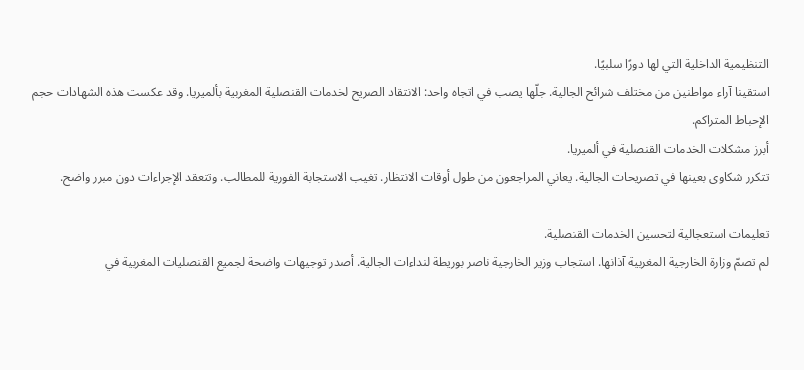التنظيمية الداخلية التي لها دورًا سلبيًا.
استقينا آراء مواطنين من مختلف شرائح الجالية. جلّها يصب في اتجاه واحد: الانتقاد الصريح لخدمات القنصلية المغربية بألميريا. وقد عكست هذه الشهادات حجم الإحباط المتراكم.
أبرز مشكلات الخدمات القنصلية في ألميريا.
تتكرر شكاوى بعينها في تصريحات الجالية. يعاني المراجعون من طول أوقات الانتظار. تغيب الاستجابة الفورية للمطالب. وتتعقد الإجراءات دون مبرر واضح.

تعليمات استعجالية لتحسين الخدمات القنصلية.
لم تصمّ وزارة الخارجية المغربية آذانها. استجاب وزير الخارجية ناصر بوريطة لنداءات الجالية. أصدر توجيهات واضحة لجميع القنصليات المغربية في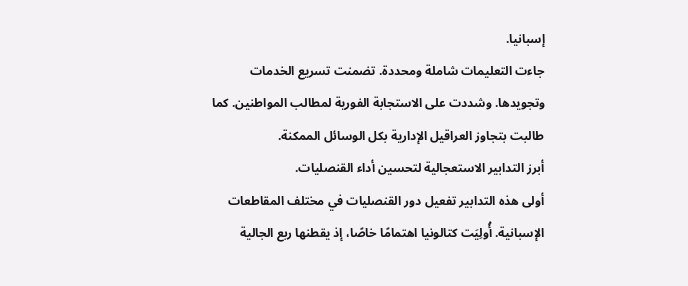إسبانيا.
جاءت التعليمات شاملة ومحددة. تضمنت تسريع الخدمات وتجويدها. وشددت على الاستجابة الفورية لمطالب المواطنين. كما طالبت بتجاوز العراقيل الإدارية بكل الوسائل الممكنة.
أبرز التدابير الاستعجالية لتحسين أداء القنصليات.
أولى هذه التدابير تفعيل دور القنصليات في مختلف المقاطعات الإسبانية. أُولِيَت كتالونيا اهتمامًا خاصًا، إذ يقطنها ربع الجالية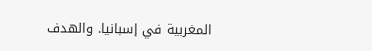المغربية في إسبانيا. والهدف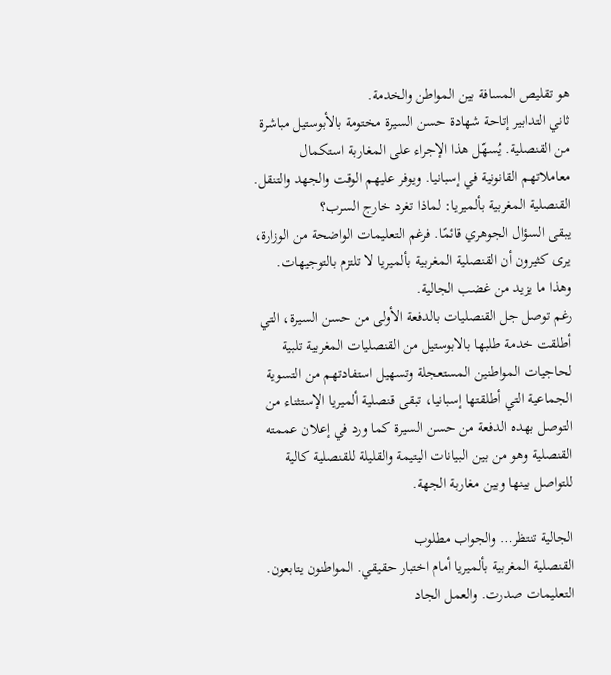هو تقليص المسافة بين المواطن والخدمة.
ثاني التدابير إتاحة شهادة حسن السيرة مختومة بالأبوستيل مباشرة من القنصلية. يُسهّل هذا الإجراء على المغاربة استكمال معاملاتهم القانونية في إسبانيا. ويوفر عليهم الوقت والجهد والتنقل.
القنصلية المغربية بألميريا: لماذا تغرد خارج السرب؟
يبقى السؤال الجوهري قائمًا. فرغم التعليمات الواضحة من الوزارة، يرى كثيرون أن القنصلية المغربية بألميريا لا تلتزم بالتوجيهات. وهذا ما يزيد من غضب الجالية.
رغم توصل جل القنصليات بالدفعة الأولى من حسن السيرة، التي أطلقت خدمة طلبها بالابوستيل من القنصليات المغربية تلبية لحاجيات المواطنين المستعجلة وتسهيل استفادتهم من التسوية الجماعية التي أطلقتها إسبانيا، تبقى قنصلية ألميريا الإستثناء من التوصل بهده الدفعة من حسن السيرة كما ورد في إعلان عممته القنصلية وهو من بين البيانات اليتيمة والقليلة للقنصلية كالية للتواصل بينها وبين مغاربة الجهة.

الجالية تنتظر… والجواب مطلوب
القنصلية المغربية بألميريا أمام اختبار حقيقي. المواطنون يتابعون. التعليمات صدرت. والعمل الجاد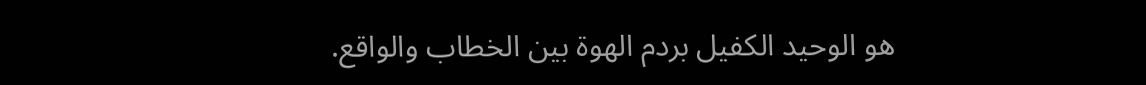هو الوحيد الكفيل بردم الهوة بين الخطاب والواقع.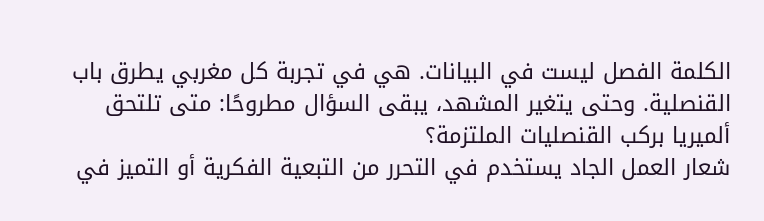الكلمة الفصل ليست في البيانات. هي في تجربة كل مغربي يطرق باب القنصلية. وحتى يتغير المشهد، يبقى السؤال مطروحًا: متى تلتحق ألميريا بركب القنصليات الملتزمة؟
شعار العمل الجاد يستخدم في التحرر من التبعية الفكرية أو التميز في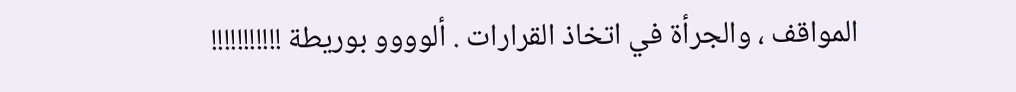المواقف ، والجرأة في اتخاذ القرارات . ألوووو بوريطة !!!!!!!!!!!